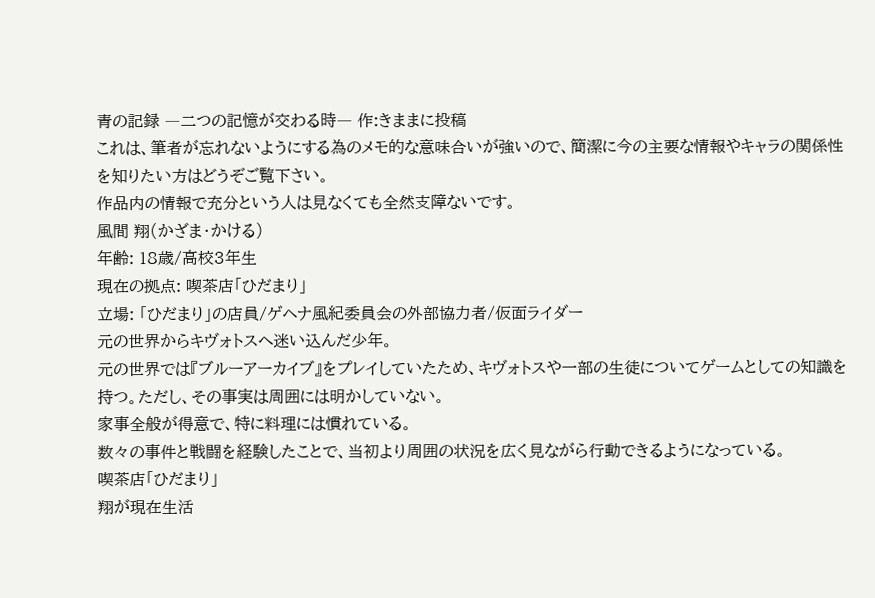青の記録 ―二つの記憶が交わる時― 作:きままに投稿
これは、筆者が忘れないようにする為のメモ的な意味合いが強いので、簡潔に今の主要な情報やキャラの関係性を知りたい方はどうぞご覧下さい。
作品内の情報で充分という人は見なくても全然支障ないです。
風間 翔(かざま・かける)
年齢: 18歳/高校3年生
現在の拠点: 喫茶店「ひだまり」
立場: 「ひだまり」の店員/ゲヘナ風紀委員会の外部協力者/仮面ライダー
元の世界からキヴォトスへ迷い込んだ少年。
元の世界では『ブルーアーカイブ』をプレイしていたため、キヴォトスや一部の生徒についてゲームとしての知識を持つ。ただし、その事実は周囲には明かしていない。
家事全般が得意で、特に料理には慣れている。
数々の事件と戦闘を経験したことで、当初より周囲の状況を広く見ながら行動できるようになっている。
喫茶店「ひだまり」
翔が現在生活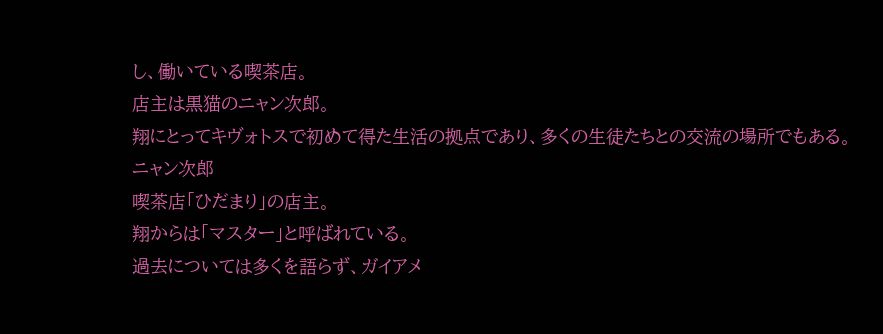し、働いている喫茶店。
店主は黒猫のニャン次郎。
翔にとってキヴォトスで初めて得た生活の拠点であり、多くの生徒たちとの交流の場所でもある。
ニャン次郎
喫茶店「ひだまり」の店主。
翔からは「マスター」と呼ばれている。
過去については多くを語らず、ガイアメ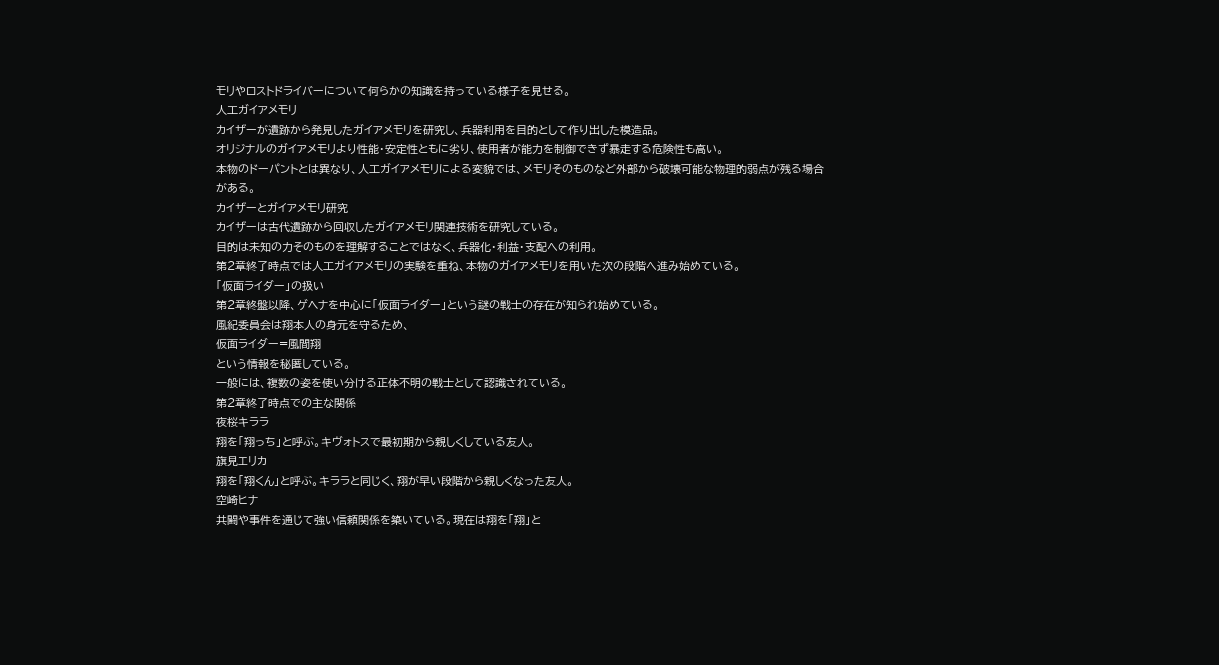モリやロストドライバーについて何らかの知識を持っている様子を見せる。
人工ガイアメモリ
カイザーが遺跡から発見したガイアメモリを研究し、兵器利用を目的として作り出した模造品。
オリジナルのガイアメモリより性能・安定性ともに劣り、使用者が能力を制御できず暴走する危険性も高い。
本物のドーパントとは異なり、人工ガイアメモリによる変貌では、メモリそのものなど外部から破壊可能な物理的弱点が残る場合がある。
カイザーとガイアメモリ研究
カイザーは古代遺跡から回収したガイアメモリ関連技術を研究している。
目的は未知の力そのものを理解することではなく、兵器化・利益・支配への利用。
第2章終了時点では人工ガイアメモリの実験を重ね、本物のガイアメモリを用いた次の段階へ進み始めている。
「仮面ライダー」の扱い
第2章終盤以降、ゲヘナを中心に「仮面ライダー」という謎の戦士の存在が知られ始めている。
風紀委員会は翔本人の身元を守るため、
仮面ライダー=風間翔
という情報を秘匿している。
一般には、複数の姿を使い分ける正体不明の戦士として認識されている。
第2章終了時点での主な関係
夜桜キララ
翔を「翔っち」と呼ぶ。キヴォトスで最初期から親しくしている友人。
旗見エリカ
翔を「翔くん」と呼ぶ。キララと同じく、翔が早い段階から親しくなった友人。
空崎ヒナ
共闘や事件を通じて強い信頼関係を築いている。現在は翔を「翔」と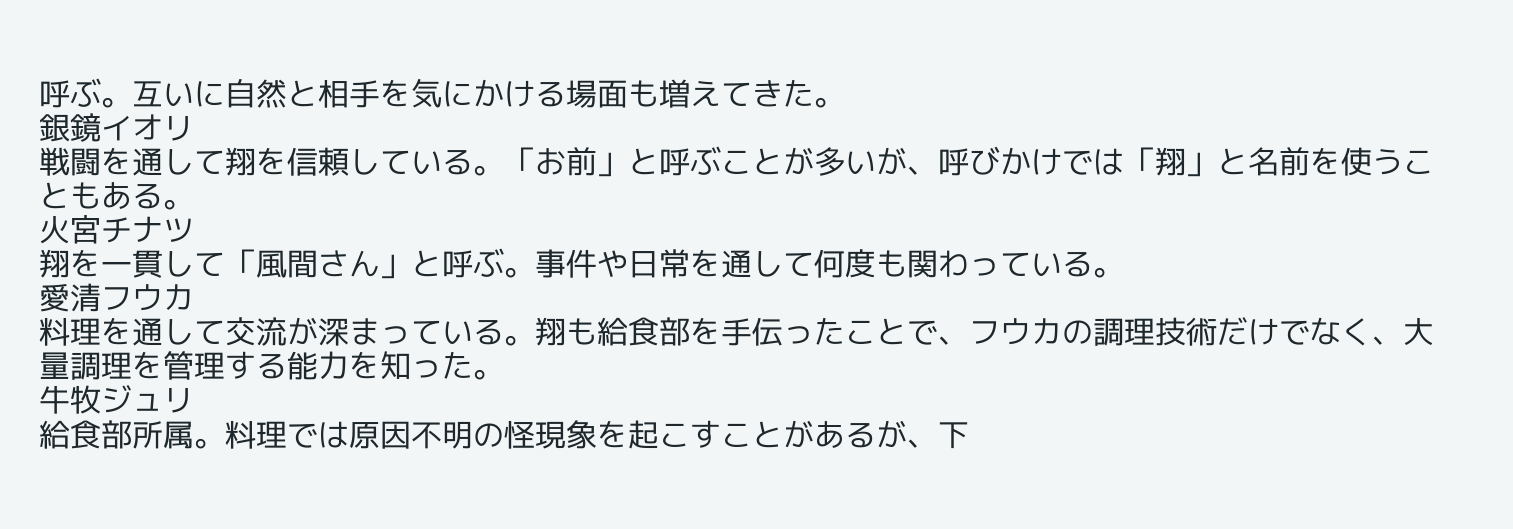呼ぶ。互いに自然と相手を気にかける場面も増えてきた。
銀鏡イオリ
戦闘を通して翔を信頼している。「お前」と呼ぶことが多いが、呼びかけでは「翔」と名前を使うこともある。
火宮チナツ
翔を一貫して「風間さん」と呼ぶ。事件や日常を通して何度も関わっている。
愛清フウカ
料理を通して交流が深まっている。翔も給食部を手伝ったことで、フウカの調理技術だけでなく、大量調理を管理する能力を知った。
牛牧ジュリ
給食部所属。料理では原因不明の怪現象を起こすことがあるが、下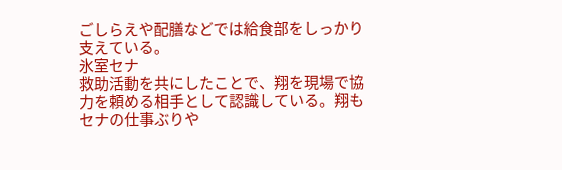ごしらえや配膳などでは給食部をしっかり支えている。
氷室セナ
救助活動を共にしたことで、翔を現場で協力を頼める相手として認識している。翔もセナの仕事ぶりや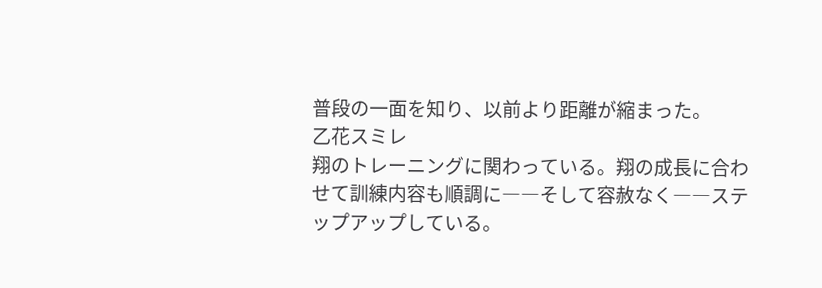普段の一面を知り、以前より距離が縮まった。
乙花スミレ
翔のトレーニングに関わっている。翔の成長に合わせて訓練内容も順調に――そして容赦なく――ステップアップしている。